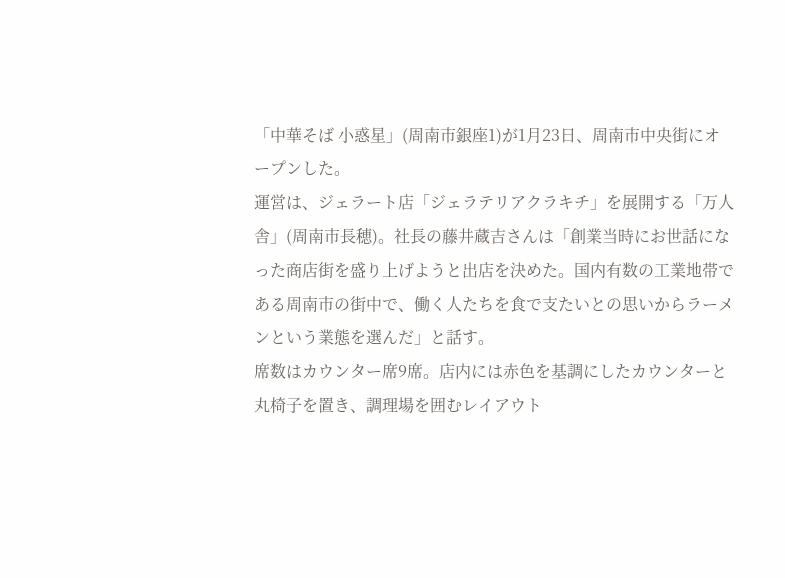「中華そば 小惑星」(周南市銀座1)が1月23日、周南市中央街にオープンした。
運営は、ジェラート店「ジェラテリアクラキチ」を展開する「万人舎」(周南市長穂)。社長の藤井蔵吉さんは「創業当時にお世話になった商店街を盛り上げようと出店を決めた。国内有数の工業地帯である周南市の街中で、働く人たちを食で支たいとの思いからラーメンという業態を選んだ」と話す。
席数はカウンター席9席。店内には赤色を基調にしたカウンターと丸椅子を置き、調理場を囲むレイアウト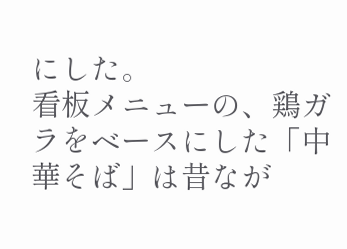にした。
看板メニューの、鶏ガラをベースにした「中華そば」は昔なが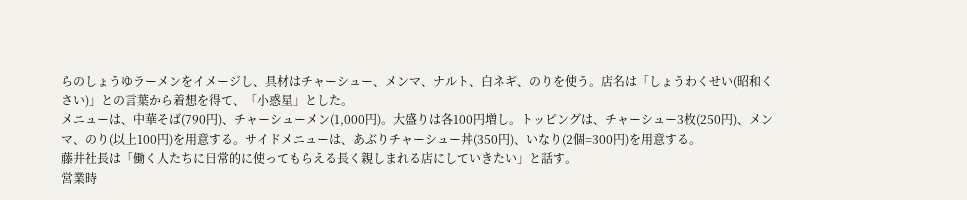らのしょうゆラーメンをイメージし、具材はチャーシュー、メンマ、ナルト、白ネギ、のりを使う。店名は「しょうわくせい(昭和くさい)」との言葉から着想を得て、「小惑星」とした。
メニューは、中華そば(790円)、チャーシューメン(1,000円)。大盛りは各100円増し。トッピングは、チャーシュー3枚(250円)、メンマ、のり(以上100円)を用意する。サイドメニューは、あぶりチャーシュー丼(350円)、いなり(2個=300円)を用意する。
藤井社長は「働く人たちに日常的に使ってもらえる長く親しまれる店にしていきたい」と話す。
営業時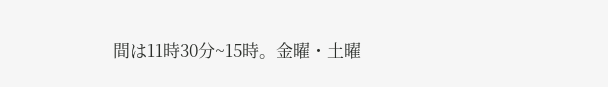間は11時30分~15時。金曜・土曜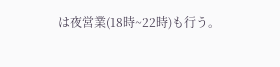は夜営業(18時~22時)も行う。